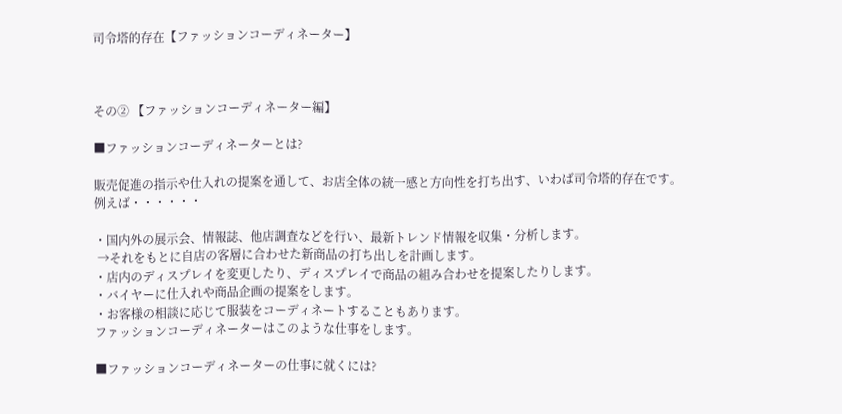司令塔的存在【ファッションコーディネーター】



その② 【ファッションコーディネーター編】

■ファッションコーディネーターとは?

販売促進の指示や仕入れの提案を通して、お店全体の統一感と方向性を打ち出す、いわば司令塔的存在です。
例えば・・・・・・

・国内外の展示会、情報誌、他店調査などを行い、最新トレンド情報を収集・分析します。
 →それをもとに自店の客層に合わせた新商品の打ち出しを計画します。
・店内のディスプレイを変更したり、ディスプレイで商品の組み合わせを提案したりします。
・バイヤーに仕入れや商品企画の提案をします。
・お客様の相談に応じて服装をコーディネートすることもあります。
ファッションコーディネーターはこのような仕事をします。

■ファッションコーディネーターの仕事に就くには?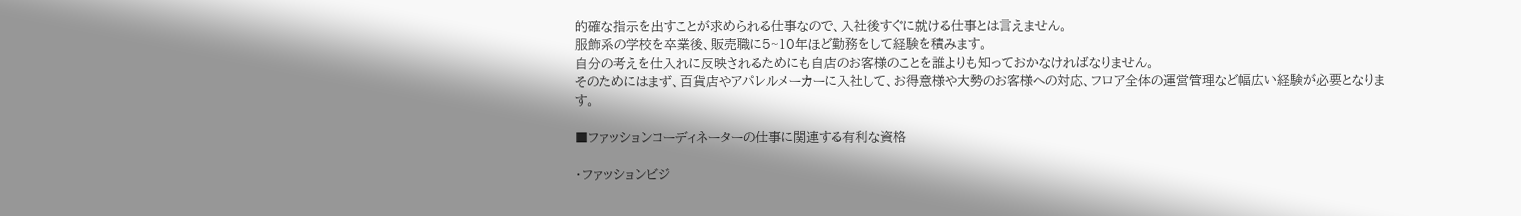的確な指示を出すことが求められる仕事なので、入社後すぐに就ける仕事とは言えません。
服飾系の学校を卒業後、販売職に5~10年ほど勤務をして経験を積みます。
自分の考えを仕入れに反映されるためにも自店のお客様のことを誰よりも知っておかなければなりません。
そのためにはまず、百貨店やアパレルメーカーに入社して、お得意様や大勢のお客様への対応、フロア全体の運営管理など幅広い経験が必要となります。

■ファッションコーディネーターの仕事に関連する有利な資格

・ファッションビジ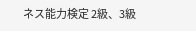ネス能力検定 2級、3級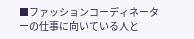■ファッションコーディネーターの仕事に向いている人と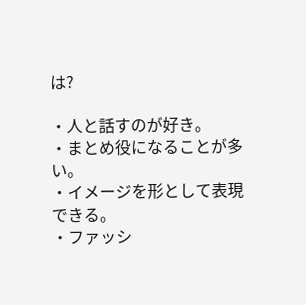は?

・人と話すのが好き。
・まとめ役になることが多い。
・イメージを形として表現できる。
・ファッシ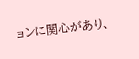ョンに関心があり、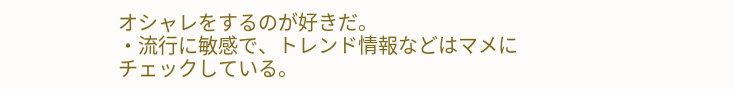オシャレをするのが好きだ。
・流行に敏感で、トレンド情報などはマメにチェックしている。